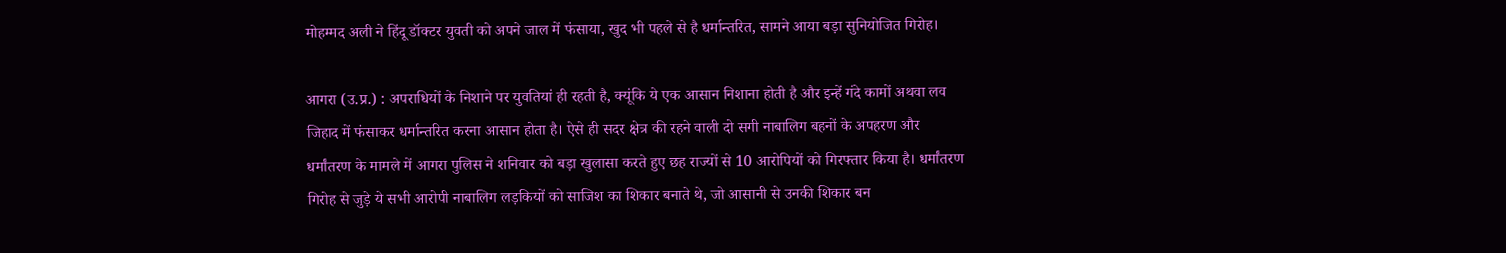मोहम्मद अली ने हिंदू डॉक्टर युवती को अपने जाल में फंसाया, खुद भी पहले से है धर्मान्तरित, सामने आया बड़ा सुनियोजित गिरोह।

आगरा (उ.प्र.) : अपराधियों के निशाने पर युवतियां ही रहती है, क्यूंकि ये एक आसान निशाना होती है और इन्हें गंदे कामों अथवा लव जिहाद में फंसाकर धर्मान्तरित करना आसान होता है। ऐसे ही सदर क्षेत्र की रहने वाली दो सगी नाबालिग बहनों के अपहरण और धर्मांतरण के मामले में आगरा पुलिस ने शनिवार को बड़ा खुलासा करते हुए छह राज्यों से 10 आरोपियों को गिरफ्तार किया है। धर्मांतरण गिरोह से जुड़े ये सभी आरोपी नाबालिग लड़कियों को साजिश का शिकार बनाते थे, जो आसानी से उनकी शिकार बन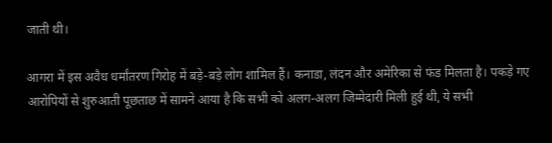जाती थी।

आगरा में इस अवैध धर्मांतरण गिरोह में बड़े-बड़े लोग शामिल हैं। कनाडा, लंदन और अमेरिका से फंड मिलता है। पकड़े गए आरोपियों से शुरुआती पूछताछ में सामने आया है कि सभी को अलग-अलग जिम्मेदारी मिली हुई थी, ये सभी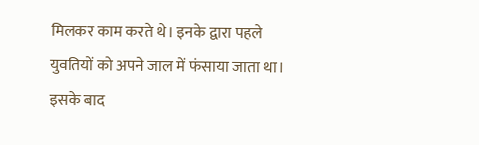मिलकर काम करते थे। इनके द्वारा पहले युवतियों को अपने जाल में फंसाया जाता था। इसके बाद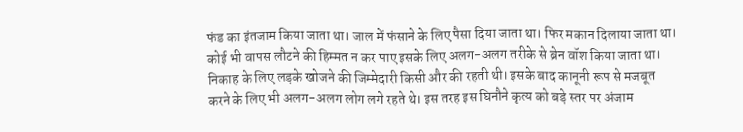फंड का इंतजाम किया जाता था। जाल में फंसाने के लिए पैसा दिया जाता था। फिर मकान दिलाया जाता था। कोई भी वापस लौटने की हिम्मत न कर पाए इसके लिए अलग-अलग तरीके से ब्रेन वॉश किया जाता था। निकाह के लिए लड़के खोजने की जिम्मेदारी किसी और की रहती थी। इसके बाद कानूनी रूप से मजबूत करने के लिए भी अलग-अलग लोग लगे रहते थे। इस तरह इस घिनौने कृत्य को बड़े स्तर पर अंजाम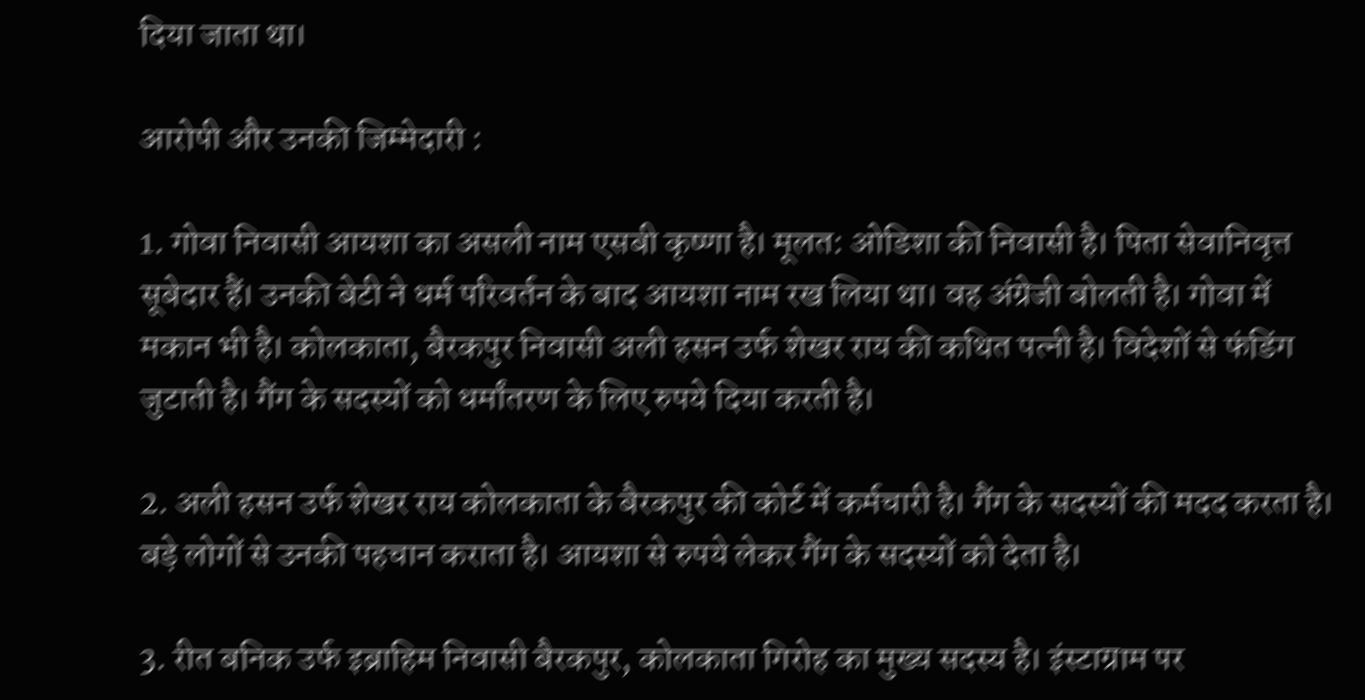दिया जाता था।

आरोपी और उनकी जिम्मेदारी :

1. गोवा निवासी आयशा का असली नाम एसबी कृष्णा है। मूलत: ओडिशा की निवासी है। पिता सेवानिवृत्त सूबेदार हैं। उनकी बेटी ने धर्म परिवर्तन के बाद आयशा नाम रख लिया था। वह अंग्रेजी बोलती है। गोवा में मकान भी है। कोलकाता, बैरकपुर निवासी अली हसन उर्फ शेखर राय की कथित पत्नी है। विदेशों से फंडिंग जुटाती है। गैंग के सदस्यों को धर्मांतरण के लिए रुपये दिया करती है।

2. अली हसन उर्फ शेखर राय कोलकाता के बैरकपुर की कोर्ट में कर्मचारी है। गैंग के सदस्यों की मदद करता है। बड़े लोगों से उनकी पहचान कराता है। आयशा से रुपये लेकर गैंग के सदस्यों को देता है।

3. रीत बनिक उर्फ इब्राहिम निवासी बैरकपुर, कोलकाता गिरोह का मुख्य सदस्य है। इंस्टाग्राम पर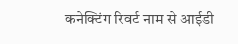कनेक्टिंग रिवर्ट नाम से आईडी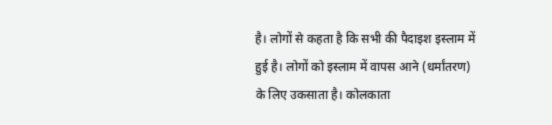है। लोगों से कहता है कि सभी की पैदाइश इस्लाम में हुई है। लोगों को इस्लाम में वापस आने (धर्मांतरण) के लिए उकसाता है। कोलकाता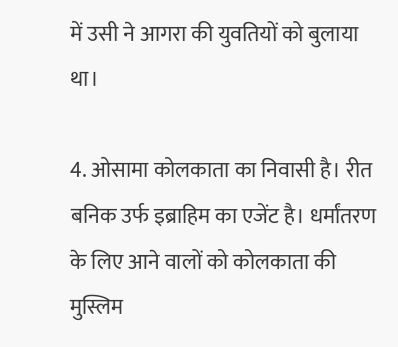में उसी ने आगरा की युवतियों को बुलाया था।

4. ओसामा कोलकाता का निवासी है। रीत बनिक उर्फ इब्राहिम का एजेंट है। धर्मांतरण के लिए आने वालों को कोलकाता की मुस्लिम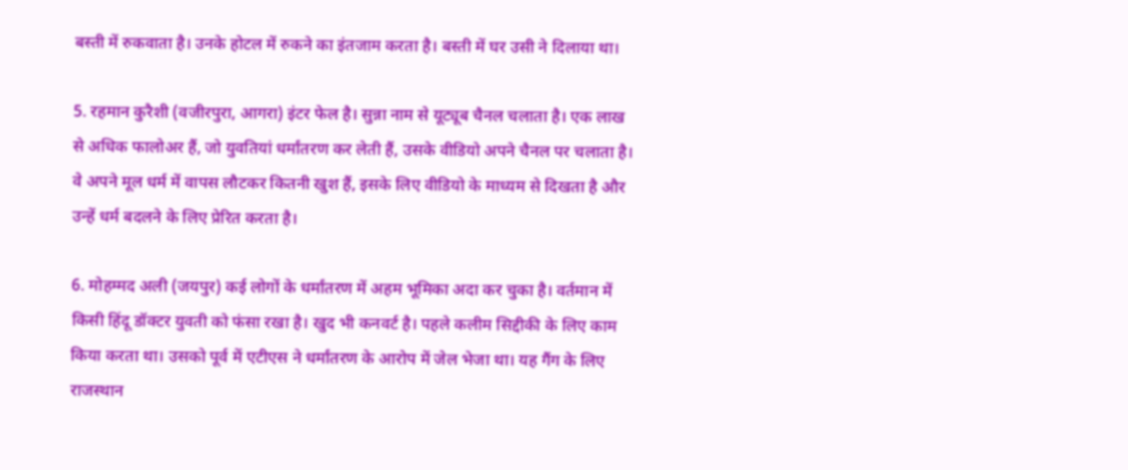बस्ती में रुकवाता है। उनके होटल में रुकने का इंतजाम करता है। बस्ती में घर उसी ने दिलाया था।

5. रहमान कुरैशी (वजीरपुरा, आगरा) इंटर फेल है। सुन्ना नाम से यूट्यूब चैनल चलाता है। एक लाख से अधिक फालोअर हैं, जो युवतियां धर्मांतरण कर लेती हैं, उसके वीडियो अपने चैनल पर चलाता है। वे अपने मूल धर्म में वापस लौटकर कितनी खुश हैं, इसके लिए वीडियो के माध्यम से दिखता है और उन्हें धर्म बदलने के लिए प्रेरित करता है।

6. मोहम्मद अली (जयपुर) कई लोगों के धर्मांतरण में अहम भूमिका अदा कर चुका है। वर्तमान में किसी हिंदू डॉक्टर युवती को फंसा रखा है। खुद भी कनवर्ट है। पहले कलीम सिद्दीकी के लिए काम किया करता था। उसको पूर्व में एटीएस ने धर्मांतरण के आरोप में जेल भेजा था। यह गैंग के लिए राजस्थान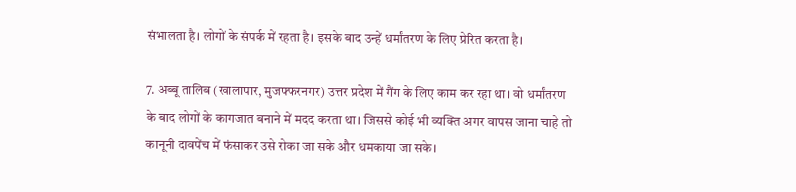संभालता है। लोगों के संपर्क में रहता है। इसके बाद उन्हें धर्मांतरण के लिए प्रेरित करता है।

7. अब्बू तालिब (खालापार, मुजफ्फरनगर) उत्तर प्रदेश में गैंग के लिए काम कर रहा था। वो धर्मांतरण के बाद लोगों के कागजात बनाने में मदद करता था। जिससे कोई भी व्यक्ति अगर वापस जाना चाहे तो कानूनी दावपेंच में फंसाकर उसे रोका जा सके और धमकाया जा सके।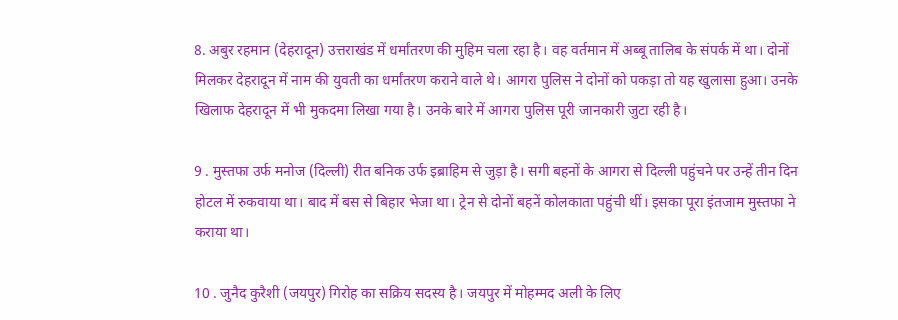8. अबुर रहमान (देहरादून) उत्तराखंड में धर्मांतरण की मुहिम चला रहा है। वह वर्तमान में अब्बू तालिब के संपर्क में था। दोनों मिलकर देहरादून में नाम की युवती का धर्मांतरण कराने वाले थे। आगरा पुलिस ने दोनों को पकड़ा तो यह खुलासा हुआ। उनके खिलाफ देहरादून में भी मुकदमा लिखा गया है। उनके बारे में आगरा पुलिस पूरी जानकारी जुटा रही है।

9 . मुस्तफा उर्फ मनोज (दिल्ली) रीत बनिक उर्फ इब्राहिम से जुड़ा है। सगी बहनों के आगरा से दिल्ली पहुंचने पर उन्हें तीन दिन होटल में रुकवाया था। बाद में बस से बिहार भेजा था। ट्रेन से दोनों बहनें कोलकाता पहुंची थीं। इसका पूरा इंतजाम मुस्तफा ने कराया था।

10 . जुनैद कुरैशी (जयपुर) गिरोह का सक्रिय सदस्य है। जयपुर में मोहम्मद अली के लिए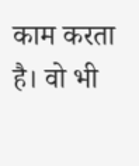काम करता है। वो भी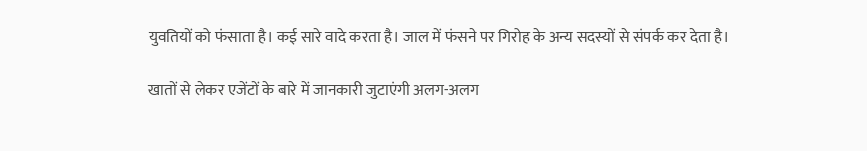युवतियों को फंसाता है। कई सारे वादे करता है। जाल में फंसने पर गिरोह के अन्य सदस्यों से संपर्क कर देता है।

खातों से लेकर एजेंटों के बारे में जानकारी जुटाएंगी अलग-अलग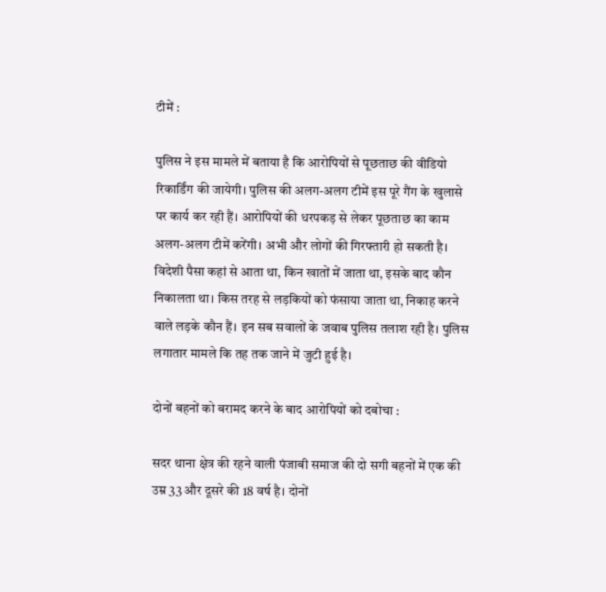टीमें :

पुलिस ने इस मामले में बताया है कि आरोपियों से पूछताछ की वीडियो रिकार्डिंग की जायेगी। पुलिस की अलग-अलग टीमें इस पूरे गैंग के खुलासे पर कार्य कर रही हैं। आरोपियों की धरपकड़ से लेकर पूछताछ का काम अलग-अलग टीमें करेंगी। अभी और लोगों की गिरफ्तारी हो सकती है। विदेशी पैसा कहां से आता था, किन खातों में जाता था, इसके बाद कौन निकालता था। किस तरह से लड़कियों को फंसाया जाता था, निकाह करने वाले लड़के कौन हैं। इन सब सवालों के जवाब पुलिस तलाश रही है। पुलिस लगातार मामले कि तह तक जाने में जुटी हुई है।

दोनों बहनों को बरामद करने के बाद आरोपियों को दबोचा :

सदर थाना क्षेत्र की रहने वाली पंजाबी समाज की दो सगी बहनों में एक की उम्र 33 और दूसरे की 18 वर्ष है। दोनों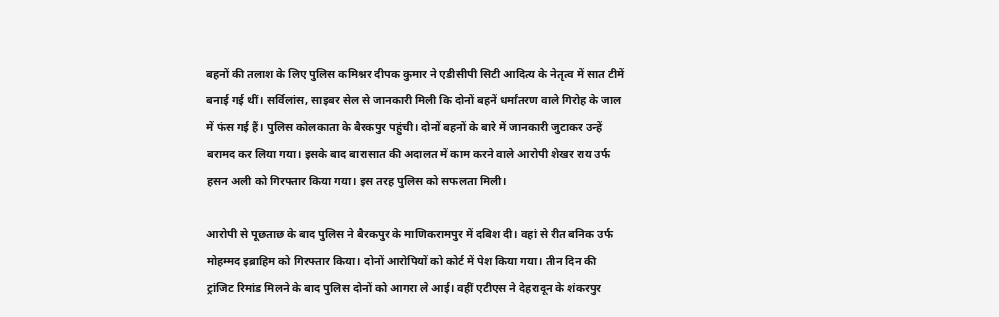बहनों की तलाश के लिए पुलिस कमिश्नर दीपक कुमार ने एडीसीपी सिटी आदित्य के नेतृत्व में सात टीमें बनाई गई थीं। सर्विलांस, साइबर सेल से जानकारी मिली कि दोनों बहनें धर्मांतरण वाले गिरोह के जाल में फंस गई हैं। पुलिस कोलकाता के बैरकपुर पहुंची। दोनों बहनों के बारे में जानकारी जुटाकर उन्हें बरामद कर लिया गया। इसके बाद बारासात की अदालत में काम करने वाले आरोपी शेखर राय उर्फ हसन अली को गिरफ्तार किया गया। इस तरह पुलिस को सफलता मिली।

आरोपी से पूछताछ के बाद पुलिस ने बैरकपुर के माणिकरामपुर में दबिश दी। वहां से रीत बनिक उर्फ मोहम्मद इब्राहिम को गिरफ्तार किया। दोनों आरोपियों को कोर्ट में पेश किया गया। तीन दिन की ट्रांजिट रिमांड मिलने के बाद पुलिस दोनों को आगरा ले आई। वहीं एटीएस ने देहरादून के शंकरपुर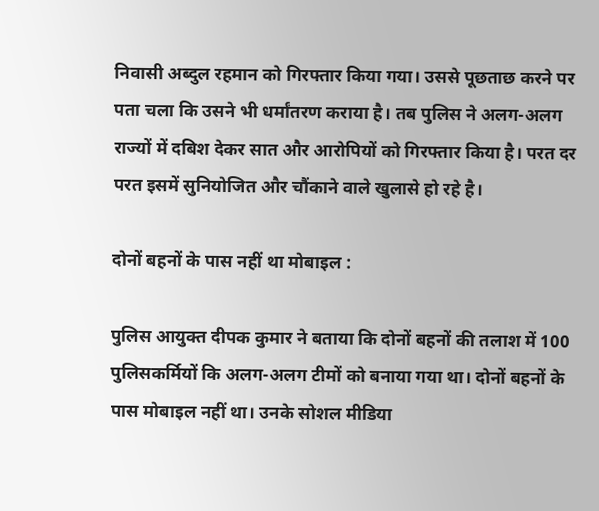निवासी अब्दुल रहमान को गिरफ्तार किया गया। उससे पूछताछ करने पर पता चला कि उसने भी धर्मांतरण कराया है। तब पुलिस ने अलग-अलग राज्यों में दबिश देकर सात और आरोपियों को गिरफ्तार किया है। परत दर परत इसमें सुनियोजित और चौंकाने वाले खुलासे हो रहे है।

दोनों बहनों के पास नहीं था मोबाइल :

पुलिस आयुक्त दीपक कुमार ने बताया कि दोनों बहनों की तलाश में 100 पुलिसकर्मियों कि अलग-अलग टीमों को बनाया गया था। दोनों बहनों के पास मोबाइल नहीं था। उनके सोशल मीडिया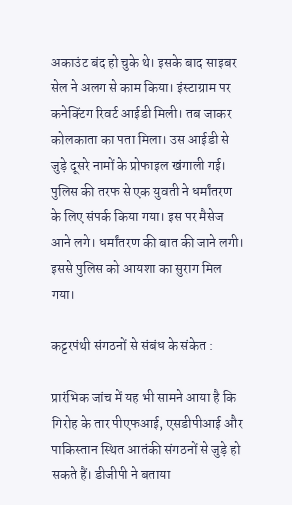अकाउंट बंद हो चुके थे। इसके बाद साइबर सेल ने अलग से काम किया। इंस्टाग्राम पर कनेक्टिंग रिवर्ट आईडी मिली। तब जाकर कोलकाता का पता मिला। उस आईडी से जुड़े दूसरे नामों के प्रोफाइल खंगाली गई। पुलिस की तरफ से एक युवती ने धर्मांतरण के लिए संपर्क किया गया। इस पर मैसेज आने लगे। धर्मांतरण की बात की जाने लगी। इससे पुलिस को आयशा का सुराग मिल गया।

कट्टरपंथी संगठनों से संबंध के संकेत :

प्रारंभिक जांच में यह भी सामने आया है कि गिरोह के तार पीएफआई, एसडीपीआई और पाकिस्तान स्थित आतंकी संगठनों से जुड़े हो सकते हैं। डीजीपी ने बताया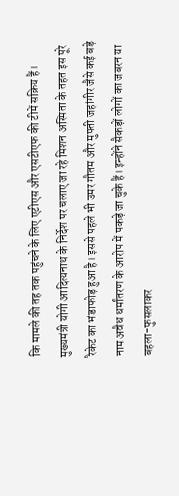कि मामले की तह तक पहुंचने के लिए एटीएस और एसटीएफ की टीमें सक्रिय हैं। मुख्यमंत्री योगी आदित्यनाथ के निर्देश पर चलाए जा रहे मिशन अस्मिता के तहत इस पूरे रैकेट का भंडाफोड़ हुआ है। इससे पहले भी उमर गौतम और मुफ्ती जहांगीर जैसे कई बड़े नाम अवैध धर्मांतरण के आरोप में पकड़े जा चुके हैं। इन्होंने सैकड़ों लोगों का जबरन या बहला-फुसलाकर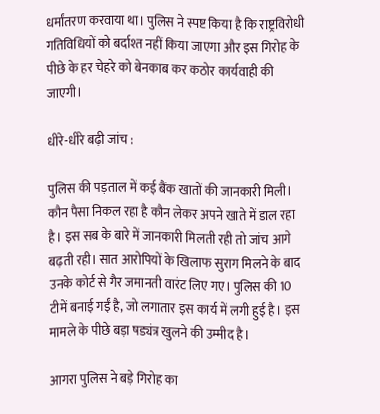धर्मांतरण करवाया था। पुलिस ने स्पष्ट किया है कि राष्ट्रविरोधी गतिविधियों को बर्दाश्त नहीं किया जाएगा और इस गिरोह के पीछे के हर चेहरे को बेनकाब कर कठोर कार्यवाही की जाएगी।

धीरे-धीरे बढ़ी जांच :

पुलिस की पड़ताल में कई बैंक खातों की जानकारी मिली। कौन पैसा निकल रहा है कौन लेकर अपने खाते में डाल रहा है। इस सब के बारे में जानकारी मिलती रही तो जांच आगे बढ़ती रही। सात आरोपियों के खिलाफ सुराग मिलने के बाद उनके कोर्ट से गैर जमानती वारंट लिए गए। पुलिस की 10 टीमें बनाई गईं है, जो लगातार इस कार्य में लगी हुई है। इस मामले के पीछे बड़ा षड्यंत्र खुलने की उम्मीद है।

आगरा पुलिस ने बड़े गिरोह का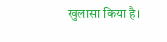खुलासा किया है।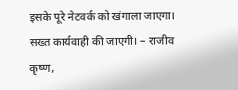इसके पूरे नेटवर्क को खंगाला जाएगा। सख्त कार्यवाही की जाएगी। – राजीव कृष्ण,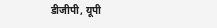डीजीपी, यूपी